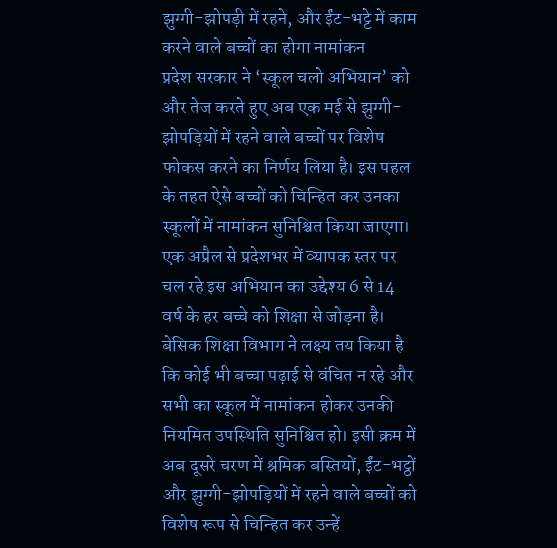झुग्गी-झोपड़ी में रहने, और ईंट-भट्टे में काम करने वाले बच्चों का होगा नामांकन
प्रदेश सरकार ने ‘स्कूल चलो अभियान’ को और तेज करते हुए अब एक मई से झुग्गी-झोपड़ियों में रहने वाले बच्चों पर विशेष फोकस करने का निर्णय लिया है। इस पहल के तहत ऐसे बच्चों को चिन्हित कर उनका स्कूलों में नामांकन सुनिश्चित किया जाएगा। एक अप्रैल से प्रदेशभर में व्यापक स्तर पर चल रहे इस अभियान का उद्देश्य 6 से 14 वर्ष के हर बच्चे को शिक्षा से जोड़ना है। बेसिक शिक्षा विभाग ने लक्ष्य तय किया है कि कोई भी बच्चा पढ़ाई से वंचित न रहे और सभी का स्कूल में नामांकन होकर उनकी नियमित उपस्थिति सुनिश्चित हो। इसी क्रम में अब दूसरे चरण में श्रमिक बस्तियों, ईंट-भट्ठों और झुग्गी-झोपड़ियों में रहने वाले बच्चों को विशेष रूप से चिन्हित कर उन्हें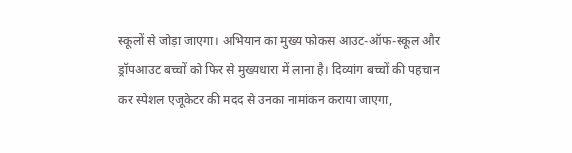स्कूलों से जोड़ा जाएगा। अभियान का मुख्य फोकस आउट-ऑफ-स्कूल और ड्रॉपआउट बच्चों को फिर से मुख्यधारा में लाना है। दिव्यांग बच्चों की पहचान कर स्पेशल एजूकेटर की मदद से उनका नामांकन कराया जाएगा,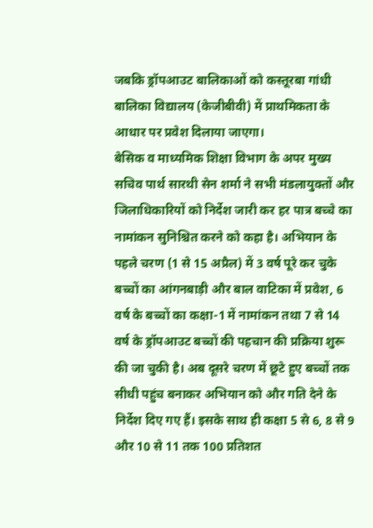जबकि ड्रॉपआउट बालिकाओं को कस्तूरबा गांधी बालिका विद्यालय (केजीबीवी) में प्राथमिकता के आधार पर प्रवेश दिलाया जाएगा।
बेसिक व माध्यमिक शिक्षा विभाग के अपर मुख्य सचिव पार्थ सारथी सेन शर्मा ने सभी मंडलायुक्तों और जिलाधिकारियों को निर्देश जारी कर हर पात्र बच्चे का नामांकन सुनिश्चित करने को कहा है। अभियान के पहले चरण (1 से 15 अप्रैल) में 3 वर्ष पूरे कर चुके बच्चों का आंगनबाड़ी और बाल वाटिका में प्रवेश, 6 वर्ष के बच्चों का कक्षा-1 में नामांकन तथा 7 से 14 वर्ष के ड्रॉपआउट बच्चों की पहचान की प्रक्रिया शुरू की जा चुकी है। अब दूसरे चरण में छूटे हुए बच्चों तक सीधी पहुंच बनाकर अभियान को और गति देने के निर्देश दिए गए हैं। इसके साथ ही कक्षा 5 से 6, 8 से 9 और 10 से 11 तक 100 प्रतिशत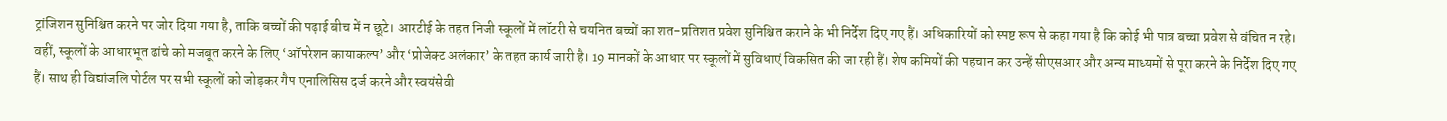ट्रांजिशन सुनिश्चित करने पर जोर दिया गया है, ताकि बच्चों की पढ़ाई बीच में न छूटे। आरटीई के तहत निजी स्कूलों में लॉटरी से चयनित बच्चों का शत-प्रतिशत प्रवेश सुनिश्चित कराने के भी निर्देश दिए गए हैं। अधिकारियों को स्पष्ट रूप से कहा गया है कि कोई भी पात्र बच्चा प्रवेश से वंचित न रहे।
वहीं, स्कूलों के आधारभूत ढांचे को मजबूत करने के लिए ‘ऑपरेशन कायाकल्प’ और ‘प्रोजेक्ट अलंकार’ के तहत कार्य जारी है। 19 मानकों के आधार पर स्कूलों में सुविधाएं विकसित की जा रही हैं। शेष कमियों की पहचान कर उन्हें सीएसआर और अन्य माध्यमों से पूरा करने के निर्देश दिए गए हैं। साथ ही विद्यांजलि पोर्टल पर सभी स्कूलों को जोड़कर गैप एनालिसिस दर्ज करने और स्वयंसेवी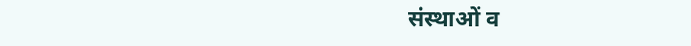संस्थाओं व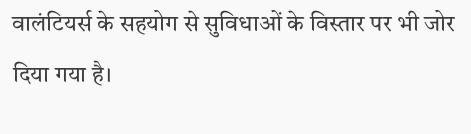वालंटियर्स के सहयोग से सुविधाओं के विस्तार पर भी जोर दिया गया है।